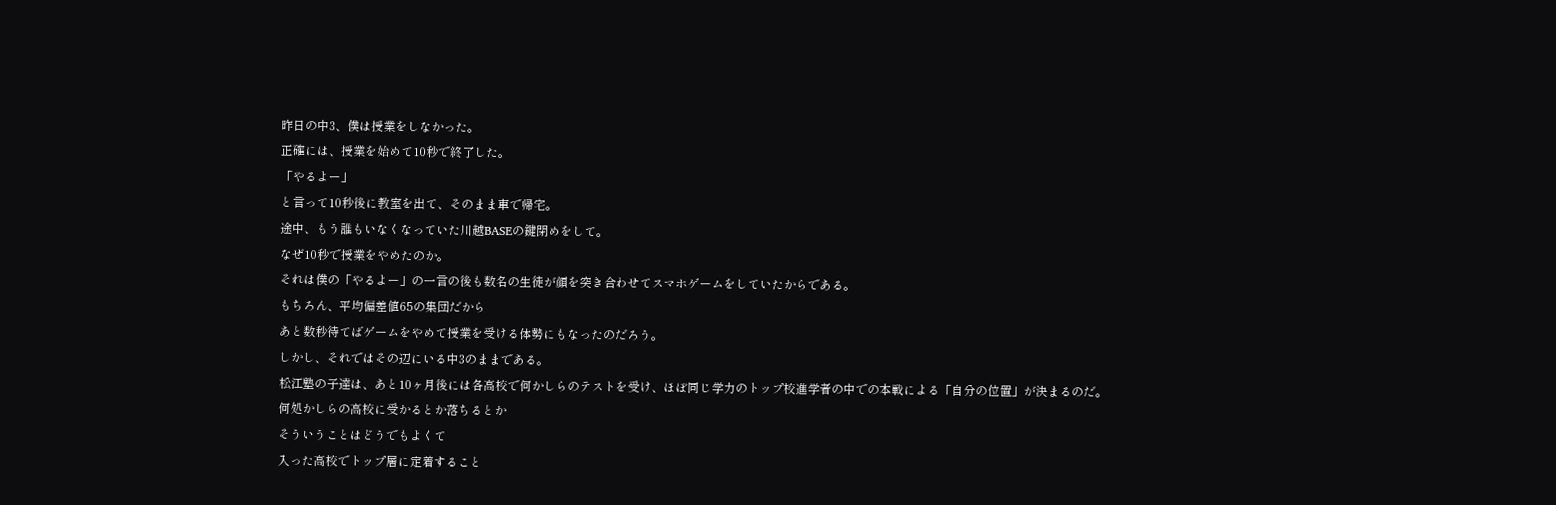昨日の中3、僕は授業をしなかった。
正確には、授業を始めて10秒で終了した。
「やるよー」
と言って10秒後に教室を出て、そのまま車で帰宅。
途中、もう誰もいなくなっていた川越BASEの鍵閉めをして。
なぜ10秒で授業をやめたのか。
それは僕の「やるよー」の一言の後も数名の生徒が顔を突き合わせてスマホゲームをしていたからである。
もちろん、平均偏差値65の集団だから
あと数秒待てばゲームをやめて授業を受ける体勢にもなったのだろう。
しかし、それではその辺にいる中3のままである。
松江塾の子達は、あと10ヶ月後には各高校で何かしらのテストを受け、ほぼ同じ学力のトップ校進学者の中での本戦による「自分の位置」が決まるのだ。
何処かしらの高校に受かるとか落ちるとか
そういうことはどうでもよくて
入った高校でトップ層に定着すること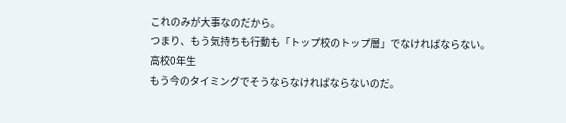これのみが大事なのだから。
つまり、もう気持ちも行動も「トップ校のトップ層」でなければならない。
高校0年生
もう今のタイミングでそうならなければならないのだ。